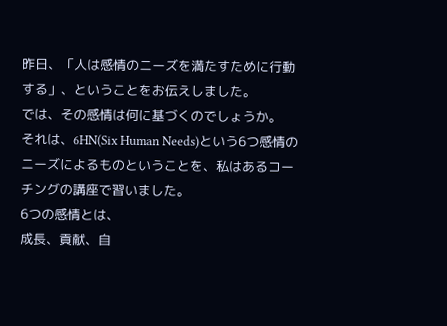昨日、「人は感情のニーズを満たすために行動する」、ということをお伝えしました。
では、その感情は何に基づくのでしょうか。
それは、6HN(Six Human Needs)という6つ感情のニーズによるものということを、私はあるコーチングの講座で習いました。
6つの感情とは、
成長、貢献、自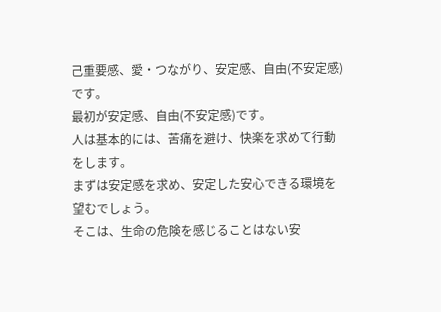己重要感、愛・つながり、安定感、自由(不安定感)
です。
最初が安定感、自由(不安定感)です。
人は基本的には、苦痛を避け、快楽を求めて行動をします。
まずは安定感を求め、安定した安心できる環境を望むでしょう。
そこは、生命の危険を感じることはない安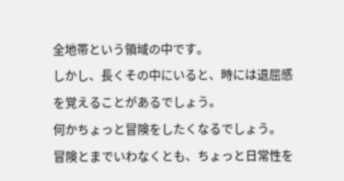全地帯という領域の中です。
しかし、長くその中にいると、時には退屈感を覚えることがあるでしょう。
何かちょっと冒険をしたくなるでしょう。
冒険とまでいわなくとも、ちょっと日常性を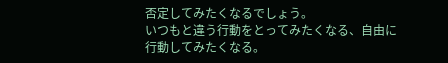否定してみたくなるでしょう。
いつもと違う行動をとってみたくなる、自由に行動してみたくなる。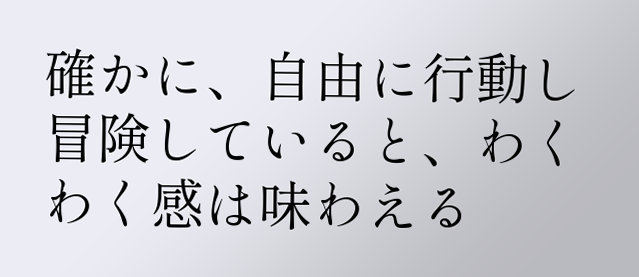確かに、自由に行動し冒険していると、わくわく感は味わえる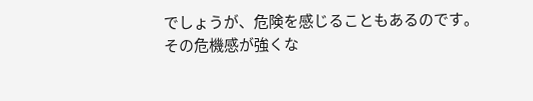でしょうが、危険を感じることもあるのです。
その危機感が強くな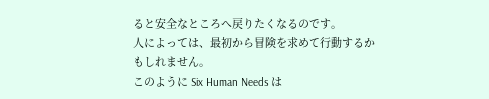ると安全なところへ戻りたくなるのです。
人によっては、最初から冒険を求めて行動するかもしれません。
このように Six Human Needs は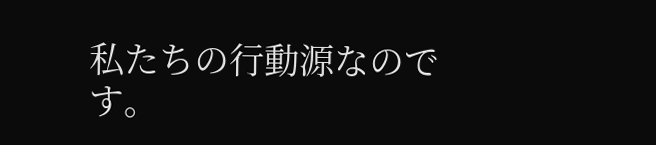私たちの行動源なのです。